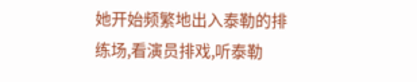她开始频繁地出入泰勒的排练场,看演员排戏,听泰勒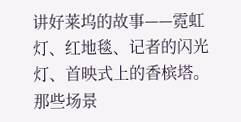讲好莱坞的故事——霓虹灯、红地毯、记者的闪光灯、首映式上的香槟塔。
那些场景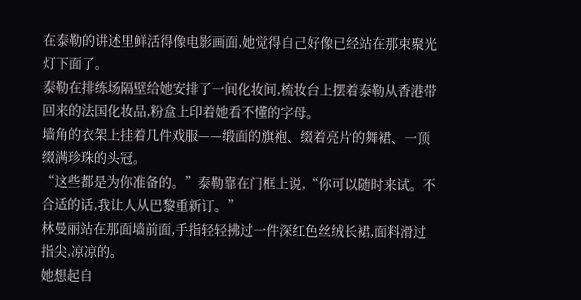在泰勒的讲述里鲜活得像电影画面,她觉得自己好像已经站在那束聚光灯下面了。
泰勒在排练场隔壁给她安排了一间化妆间,梳妆台上摆着泰勒从香港带回来的法国化妆品,粉盒上印着她看不懂的字母。
墙角的衣架上挂着几件戏服——缎面的旗袍、缀着亮片的舞裙、一顶缀满珍珠的头冠。
“这些都是为你准备的。”泰勒靠在门框上说,“你可以随时来试。不合适的话,我让人从巴黎重新订。”
林曼丽站在那面墙前面,手指轻轻拂过一件深红色丝绒长裙,面料滑过指尖,凉凉的。
她想起自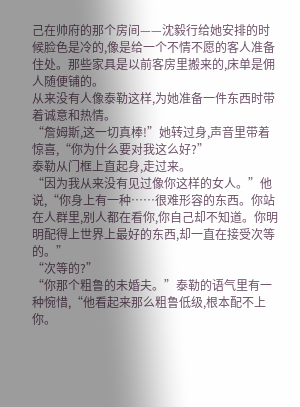己在帅府的那个房间——沈毅行给她安排的时候脸色是冷的,像是给一个不情不愿的客人准备住处。那些家具是以前客房里搬来的,床单是佣人随便铺的。
从来没有人像泰勒这样,为她准备一件东西时带着诚意和热情。
“詹姆斯,这一切真棒!”她转过身,声音里带着惊喜,“你为什么要对我这么好?”
泰勒从门框上直起身,走过来。
“因为我从来没有见过像你这样的女人。”他说,“你身上有一种……很难形容的东西。你站在人群里,别人都在看你,你自己却不知道。你明明配得上世界上最好的东西,却一直在接受次等的。”
“次等的?”
“你那个粗鲁的未婚夫。”泰勒的语气里有一种惋惜,“他看起来那么粗鲁低级,根本配不上你。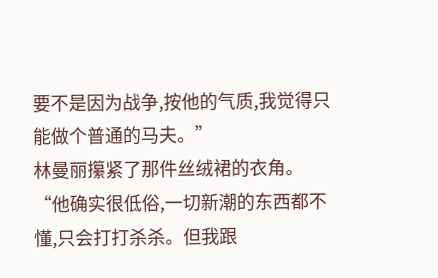要不是因为战争,按他的气质,我觉得只能做个普通的马夫。”
林曼丽攥紧了那件丝绒裙的衣角。
“他确实很低俗,一切新潮的东西都不懂,只会打打杀杀。但我跟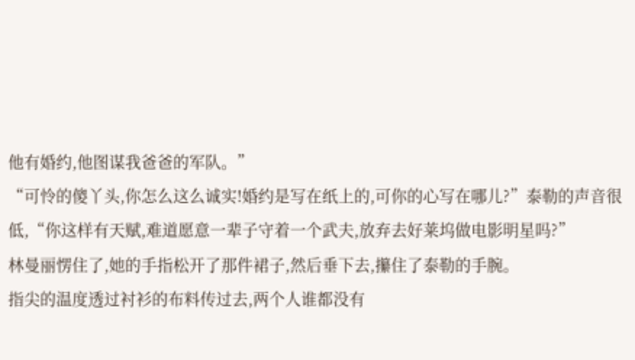他有婚约,他图谋我爸爸的军队。”
“可怜的傻丫头,你怎么这么诚实!婚约是写在纸上的,可你的心写在哪儿?”泰勒的声音很低,“你这样有天赋,难道愿意一辈子守着一个武夫,放弃去好莱坞做电影明星吗?”
林曼丽愣住了,她的手指松开了那件裙子,然后垂下去,攥住了泰勒的手腕。
指尖的温度透过衬衫的布料传过去,两个人谁都没有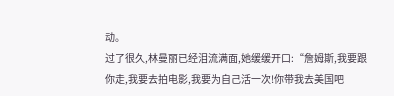动。
过了很久,林曼丽已经泪流满面,她缓缓开口:“詹姆斯,我要跟你走,我要去拍电影,我要为自己活一次!你带我去美国吧